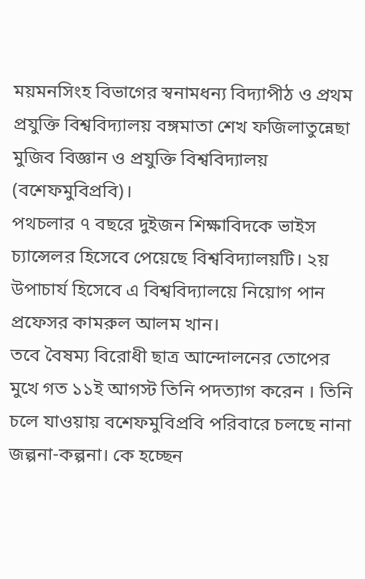ময়মনসিংহ বিভাগের স্বনামধন্য বিদ্যাপীঠ ও প্রথম প্রযুক্তি বিশ্ববিদ্যালয় বঙ্গমাতা শেখ ফজিলাতুন্নেছা মুজিব বিজ্ঞান ও প্রযুক্তি বিশ্ববিদ্যালয় (বশেফমুবিপ্রবি)।
পথচলার ৭ বছরে দুইজন শিক্ষাবিদকে ভাইস চ্যান্সেলর হিসেবে পেয়েছে বিশ্ববিদ্যালয়টি। ২য় উপাচার্য হিসেবে এ বিশ্ববিদ্যালয়ে নিয়োগ পান প্রফেসর কামরুল আলম খান।
তবে বৈষম্য বিরোধী ছাত্র আন্দোলনের তোপের মুখে গত ১১ই আগস্ট তিনি পদত্যাগ করেন । তিনি চলে যাওয়ায় বশেফমুবিপ্রবি পরিবারে চলছে নানা জল্পনা-কল্পনা। কে হচ্ছেন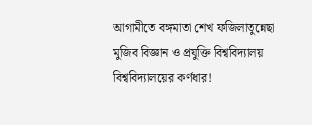আগামীতে বঙ্গমাতা শেখ ফজিলাতুন্নেছা মুজিব বিজ্ঞান ও প্রযুক্তি বিশ্ববিদ্যালয় বিশ্ববিদ্যালয়ের কর্ণধার!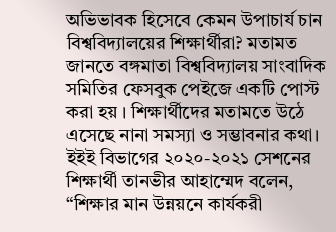অভিভাবক হিসেবে কেমন উপাচার্য চান বিশ্ববিদ্যালয়ের শিক্ষার্থীরা? মতামত জানতে বঙ্গমাতা বিশ্ববিদ্যালয় সাংবাদিক সমিতির ফেসবুক পেইজে একটি পোস্ট করা হয় । শিক্ষার্থীদের মতামতে উঠে এসেছে নানা সমস্যা ও সম্ভাবনার কথা।
ইইই বিভাগের ২০২০-২০২১ সেশনের শিক্ষার্থী তানভীর আহাম্মেদ বলেন, “শিক্ষার মান উন্নয়নে কার্যকরী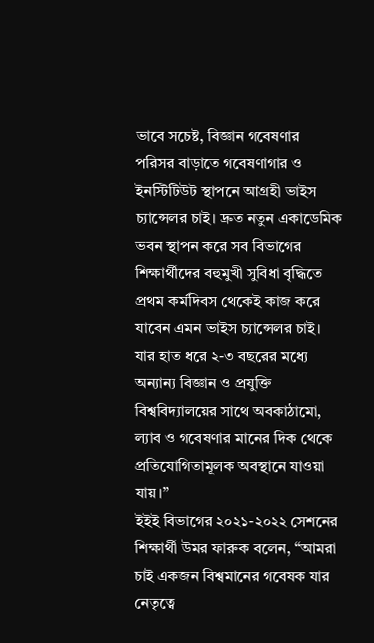ভাবে সচেষ্ট, বিজ্ঞান গবেষণার পরিসর বাড়াতে গবেষণাগার ও ইনস্টিটিউট স্থাপনে আগ্রহী ভাইস চ্যান্সেলর চাই। দ্রুত নতুন একাডেমিক ভবন স্থাপন করে সব বিভাগের শিক্ষার্থীদের বহুমুখী সুবিধা বৃদ্ধিতে প্রথম কর্মদিবস থেকেই কাজ করে যাবেন এমন ভাইস চ্যান্সেলর চাই। যার হাত ধরে ২-৩ বছরের মধ্যে অন্যান্য বিজ্ঞান ও প্রযুক্তি বিশ্ববিদ্যালয়ের সাথে অবকাঠামো, ল্যাব ও গবেষণার মানের দিক থেকে প্রতিযোগিতামূলক অবস্থানে যাওয়া যায়।”
ইইই বিভাগের ২০২১-২০২২ সেশনের শিক্ষার্থী উমর ফারুক বলেন, “আমরা চাই একজন বিশ্বমানের গবেষক যার নেতৃত্বে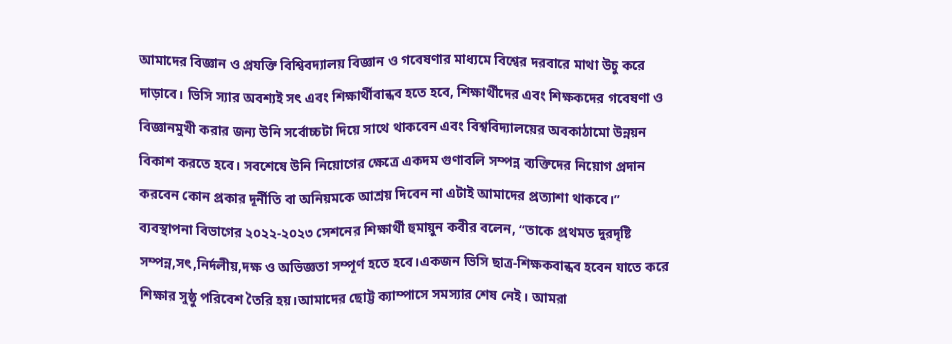আমাদের বিজ্ঞান ও প্রযক্তি বিশ্বিবদ্যালয় বিজ্ঞান ও গবেষণার মাধ্যমে বিশ্বের দরবারে মাথা উচু করে দাড়াবে। ভিসি স্যার অবশ্যই সৎ এবং শিক্ষার্থীবান্ধব হতে হবে, শিক্ষার্থীদের এবং শিক্ষকদের গবেষণা ও বিজ্ঞানমুখী করার জন্য উনি সর্বোচ্চটা দিয়ে সাথে থাকবেন এবং বিশ্ববিদ্যালয়ের অবকাঠামো উন্নয়ন বিকাশ করতে হবে। সবশেষে উনি নিয়োগের ক্ষেত্রে একদম গুণাবলি সম্পন্ন ব্যক্তিদের নিয়োগ প্রদান করবেন কোন প্রকার দূর্নীতি বা অনিয়মকে আশ্রয় দিবেন না এটাই আমাদের প্রত্যাশা থাকবে।”
ব্যবস্থাপনা বিভাগের ২০২২-২০২৩ সেশনের শিক্ষার্থী হুমায়ুন কবীর বলেন, “তাকে প্রথমত দুরদৃষ্টি সম্পন্ন,সৎ,নির্দলীয়,দক্ষ ও অভিজ্ঞতা সম্পূর্ণ হতে হবে।একজন ভিসি ছাত্র-শিক্ষকবান্ধব হবেন যাতে করে শিক্ষার সুষ্ঠু পরিবেশ তৈরি হয়।আমাদের ছোট্ট ক্যাম্পাসে সমস্যার শেষ নেই। আমরা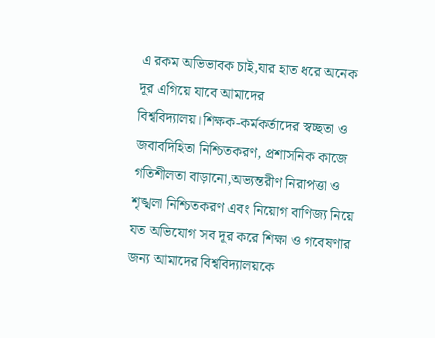এ রকম অভিভাবক চাই,যার হাত ধরে অনেক দূর এগিয়ে যাবে আমাদের বিশ্ববিদ্যালয়।শিক্ষক-কর্মকর্তাদের স্বচ্ছতা ও জবাবদিহিতা নিশ্চিতকরণ, প্রশাসনিক কাজে গতিশীলতা বাড়ানো,অভ্যন্তরীণ নিরাপত্তা ও শৃঙ্খলা নিশ্চিতকরণ এবং নিয়োগ বাণিজ্য নিয়ে যত অভিযোগ সব দূর করে শিক্ষা ও গবেষণার জন্য আমাদের বিশ্ববিদ্যালয়কে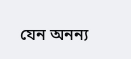যেন অনন্য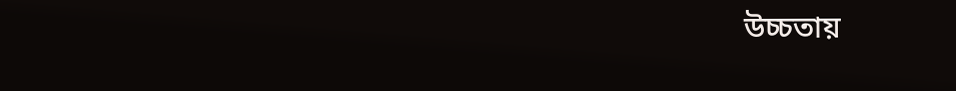উচ্চতায়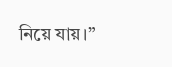নিয়ে যায়।”